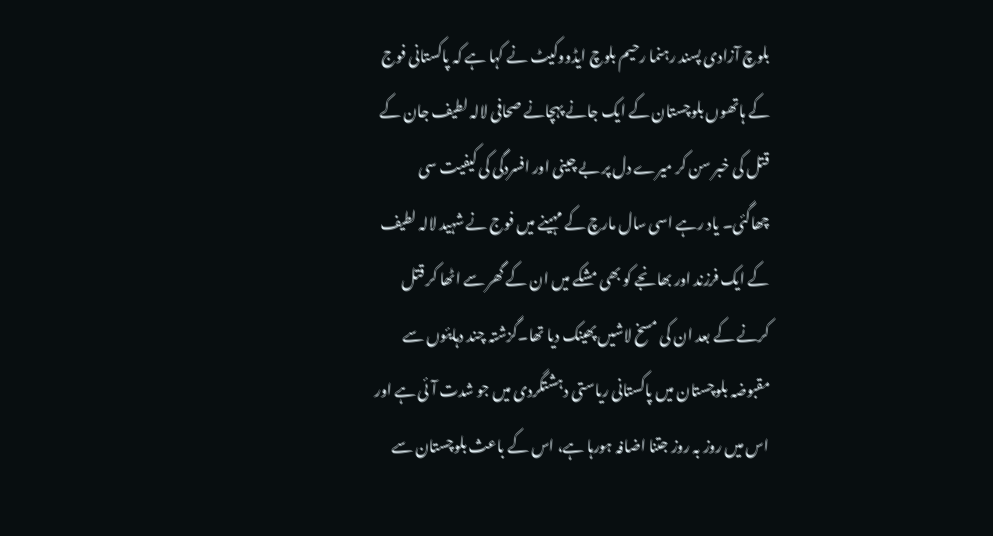بلوچ آزادی پسند رہنما رحیم بلوچ ایڈووکیٹ نے کہا ہے کہ پاکستانی فوج کے ہاتھوں بلوچستان کے ایک جانے پہچانے صحافی لالہ لطیف جان کے قتل کی خبر سن کر میرے دل پر بے چینی اور افسردگی کی کیفیت سی چھاگئی۔ یاد رہے اسی سال مارچ کے مہینے میں فوج نے شہید لالہ لطیف کے ایک فرزند اور بھانجے کو بھی مشکے میں ان کے گھر سے اٹھا کر قتل کرنے کے بعد ان کی مسخ لاشیں پھینک دیا تھا۔گزشتہ چند دہایئوں سے مقبوضہ بلوچستان میں پاکستانی ریاستی دہشتگردی میں جو شدت آئی ہے اور اس میں روز بہ روز جتنا اضافہ ہورہا ہے، اس کے باعث بلوچستان سے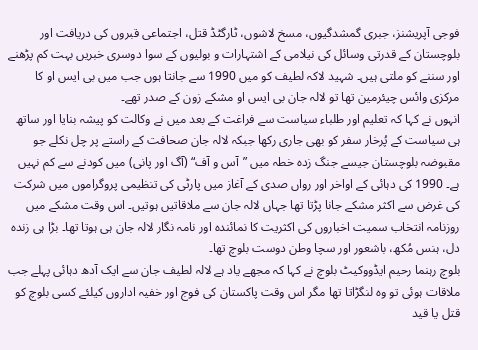فوجی آپریشنز، جبری گمشدگیوں، مسخ لاشوں، ٹارگٹڈ قتل، اجتماعی قبروں کی دریافت اور بلوچستان کے قدرتی وسائل کی نیلامی کے اشتہارات و بولیوں کے سوا دوسری خبریں بہت کم پڑھنے اور سننے کو ملتی ہیں۔ شہید لاکہ لطیف کو میں 1990 سے جانتا ہوں جب میں بی ایس او کا مرکزی وائس چیئرمین تھا تو لالہ جان بی ایس او مشکے زون کے صدر تھے۔
انہوں نے کہا کہ تعلیم اور طلباء سیاست سے فراغت کے بعد میں نے وکالت کو پیشہ بنایا اور ساتھ ہی سیاست کے پُرخار سفر کو بھی جاری رکھا جبکہ لالہ جان صحافت کے راستے پر چل نکلے جو مقبوضہ بلوچستان جیسے جنگ زدہ خطہ میں ”آس و آف“ (آگ اور پانی) میں کودنے سے کم نہیں ہے۔ 1990 کی دہائی کے اواخر اور رواں صدی کے آغاز میں پارٹی کی تنظیمی پروگراموں میں شرکت کی غرض سے اکثر مشکے جانا پڑتا تھا جہاں لالہ جان سے ملاقاتیں ہوتیں۔ اس وقت مشکے میں روزنامہ انتخاب سمیت اخباروں کی اکثریت کا نمائندہ اور نامہ نگار لالہ جان ہی ہوتا تھا۔ بڑا ہی زندہ دل، ہنس مُکھ، باشعور اور سچا وطن دوست بلوچ تھا۔
بلوچ رہنما رحیم ایڈووکیٹ بلوچ نے کہا کہ مجھے یاد ہے لالہ لطیف جان سے ایک آدھ دہائی پہلے جب ملاقات ہوئی تو وہ لنگڑاتا تھا مگر اس وقت پاکستان کی فوج اور خفیہ اداروں کیلئے کسی بلوچ کو قتل یا قید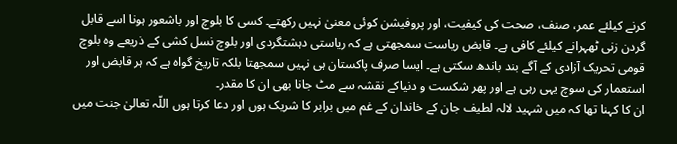کرنے کیلئے عمر، صنف، صحت کی کیفیت، اور پروفیشن کوئی معنیٰ نہیں رکھتے۔ کسی کا بلوچ اور باشعور ہونا اسے قابل گردن زنی ٹھہرانے کیلئے کافی ہے۔ قابض ریاست سمجھتی ہے کہ ریاستی دہشتگردی اور بلوچ نسل کشی کے ذریعے وہ بلوچ قومی تحریک آزادی کے آگے بند باندھ سکتی ہے۔ ایسا صرف پاکستان ہی نہیں سمجھتا بلکہ تاریخ گواہ ہے کہ ہر قابض اور استعمار کی سوچ یہی رہی ہے اور پھر شکست و دنیاکے نقشہ سے مٹ جانا بھی ان کا مقدر۔
ان کا کہنا تھا کہ میں شہید لالہ لطیف جان کے خاندان کے غم میں برابر کا شریک ہوں اور دعا کرتا ہوں اللّہ تعالیٰ جنت میں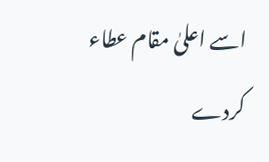اسے اعلیٰ مقام عطاء کردے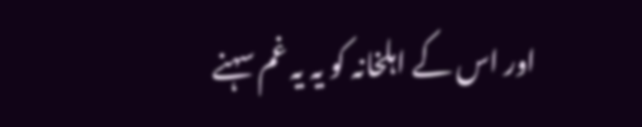اور اس کے اہلخانہ کو یہ یہ غم سہنے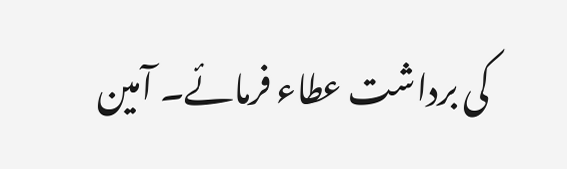کی برداشت عطاء فرمائے۔ آمین